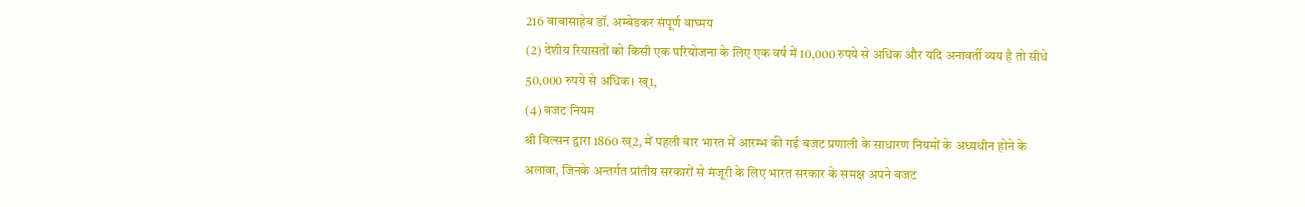216 बाबासाहेब डॉ. अम्बेडकर संपूर्ण वाघ्मय
(2) देशीय रियासतों को किसी एक परियोजना के लिए एक वर्ष में 10,000 रुपये से अधिक और यदि अनावर्ती व्यय है तो सीधे 50,000 रुपये से अधिक। ख्1,
(4) बजट नियम
श्री विल्सन द्वारा 1860 ख्2, में पहली बार भारत में आरम्भ की गई बजट प्रणाली के साधारण नियमों के अध्यधीन होने के अलावा, जिनके अन्तर्गत प्रांतीय सरकारों से मंजूरी के लिए भारत सरकार के समक्ष अपने बजट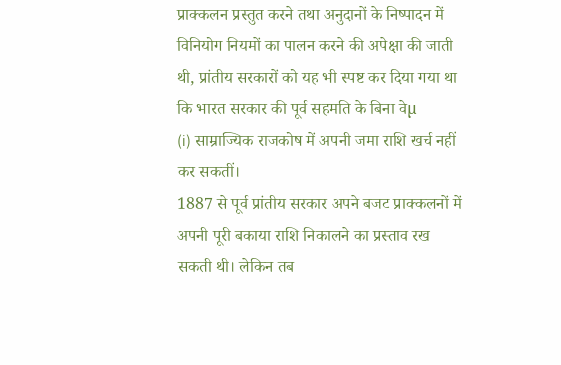प्राक्कलन प्रस्तुत करने तथा अनुदानों के निष्पादन में विनियोग नियमों का पालन करने की अपेक्षा की जाती थी, प्रांतीय सरकारों को यह भी स्पष्ट कर दिया गया था कि भारत सरकार की पूर्व सहमति के बिना वेµ
(i) साम्राज्यिक राजकोष में अपनी जमा राशि खर्च नहीं कर सकतीं।
1887 से पूर्व प्रांतीय सरकार अपने बजट प्राक्कलनों में अपनी पूरी बकाया राशि निकालने का प्रस्ताव रख सकती थी। लेकिन तब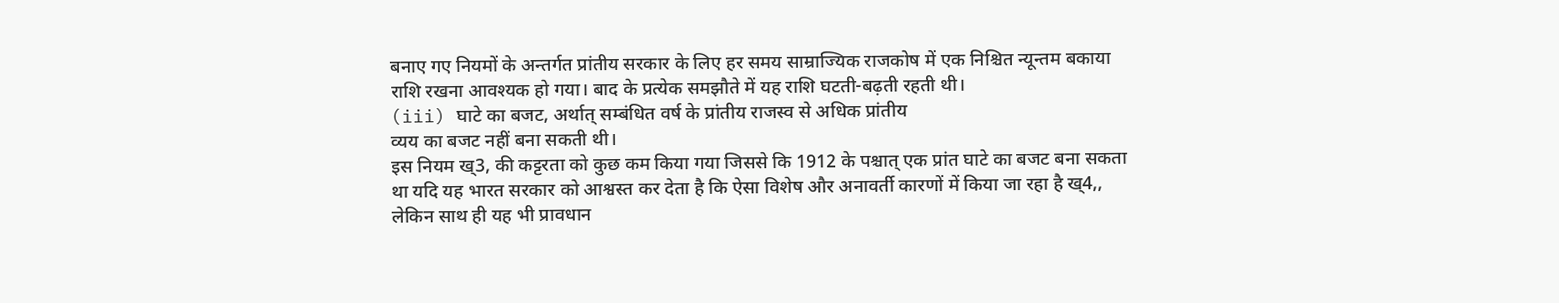बनाए गए नियमों के अन्तर्गत प्रांतीय सरकार के लिए हर समय साम्राज्यिक राजकोष में एक निश्चित न्यून्तम बकाया राशि रखना आवश्यक हो गया। बाद के प्रत्येक समझौते में यह राशि घटती-बढ़ती रहती थी।
(iii) घाटे का बजट, अर्थात् सम्बंधित वर्ष के प्रांतीय राजस्व से अधिक प्रांतीय
व्यय का बजट नहीं बना सकती थी।
इस नियम ख्3, की कट्टरता को कुछ कम किया गया जिससे कि 1912 के पश्चात् एक प्रांत घाटे का बजट बना सकता था यदि यह भारत सरकार को आश्वस्त कर देता है कि ऐसा विशेष और अनावर्ती कारणों में किया जा रहा है ख्4,, लेकिन साथ ही यह भी प्रावधान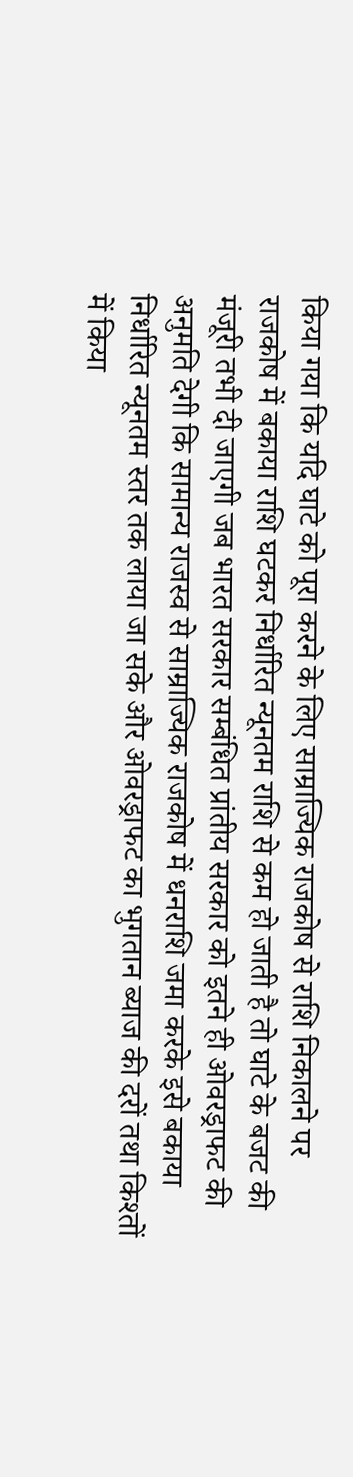किया गया कि यदि घाटे को पूरा करने के लिए साम्राज्यिक राजकोष से राशि निकालने पर राजकोष में बकाया राशि घटकर निर्धारित न्यूनतम राशि से कम हो जाती है तो घाटे के बजट की मंजूरी तभी दी जाएगी जब भारत सरकार सम्बंधित प्रांतीय सरकार को इतने ही ओवरड्राफट की अनुमति देगी कि सामान्य राजस्व से साम्राज्यिक राजकोष में धनराशि जमा करके इसे बकाया निर्धारित न्यूनतम स्तर तक लाया जा सके और ओवरड्राफट का भुगतान ब्याज की दरों तथा किश्तों में किया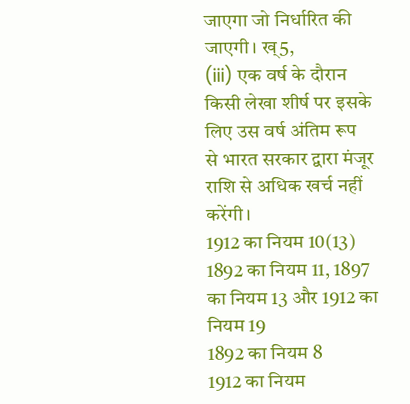जाएगा जो निर्धारित की जाएगी। ख्5,
(iii) एक वर्ष के दौरान किसी लेखा शीर्ष पर इसके लिए उस वर्ष अंतिम रूप
से भारत सरकार द्वारा मंजूर राशि से अधिक खर्च नहीं करेंगी।
1912 का नियम 10(13)
1892 का नियम 11, 1897 का नियम 13 और 1912 का नियम 19
1892 का नियम 8
1912 का नियम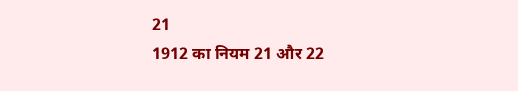21
1912 का नियम 21 और 22